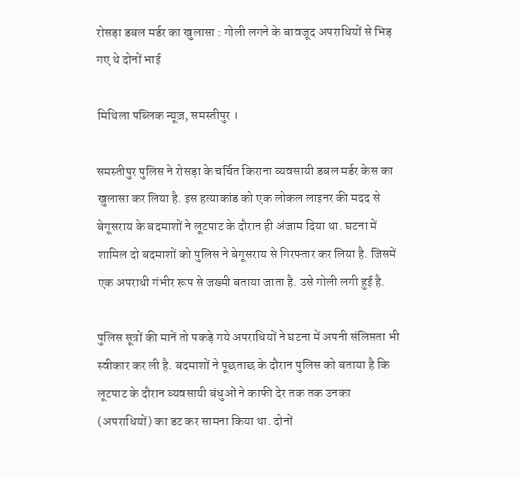रोसड़ा डबल मर्डर का खुलासा : गोली लगने के बावजूद अपराधियों से भिड़ गए थे दोनों भाई

मिथिला पब्लिक न्यूज़, समस्तीपुर ।

समस्तीपुर पुलिस ने रोसड़ा के चर्चित किराना व्यवसायी डबल मर्डर केस का खुलासा कर लिया है. इस हत्याकांड को एक लोकल लाइनर की मदद से बेगूसराय के बदमाशों ने लूटपाट के दौरान ही अंजाम दिया था. घटना में शामिल दो बदमाशों को पुलिस ने बेगूसराय से गिरफ्तार कर लिया है. जिसमें एक अपराधी गंभीर रूप से जख्मी बताया जाता है. उसे गोली लगी हुई है.

पुलिस सूत्रों की मानें तो पकड़े गये अपराधियों ने घटना में अपनी संलिप्तता भी स्वीकार कर ली है. बदमाशों ने पूछताछ के दौरान पुलिस को बताया है कि लूटपाट के दौरान व्यवसायी बंधुओं ने काफी देर तक तक उनका (अपराधियों) का डट कर सामना किया था. दोनों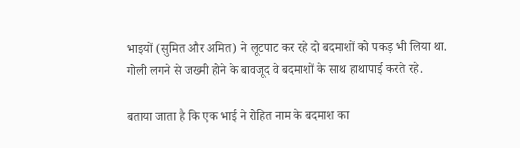भाइयों (सुमित और अमित) ने लूटपाट कर रहे दो बदमाशों को पकड़ भी लिया था. गोली लगने से जख्मी होने के बावजूद वे बदमाशों के साथ हाथापाई करते रहे.

बताया जाता है कि एक भाई ने रोहित नाम के बदमाश का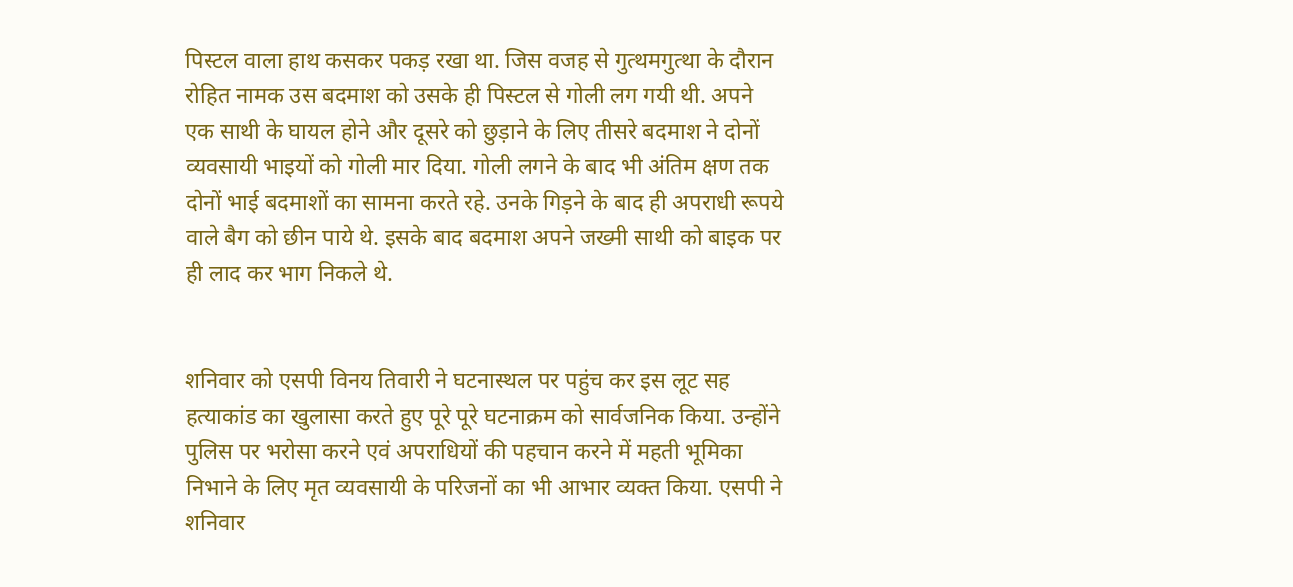पिस्टल वाला हाथ कसकर पकड़ रखा था. जिस वजह से गुत्थमगुत्था के दौरान रोहित नामक उस बदमाश को उसके ही पिस्टल से गोली लग गयी थी. अपने एक साथी के घायल होने और दूसरे को छुड़ाने के लिए तीसरे बदमाश ने दोनों व्यवसायी भाइयों को गोली मार दिया. गोली लगने के बाद भी अंतिम क्षण तक दोनों भाई बदमाशों का सामना करते रहे. उनके गिड़ने के बाद ही अपराधी रूपये वाले बैग को छीन पाये थे. इसके बाद बदमाश अपने जख्मी साथी को बाइक पर ही लाद कर भाग निकले थे.


शनिवार को एसपी विनय तिवारी ने घटनास्थल पर पहुंच कर इस लूट सह हत्याकांड का खुलासा करते हुए पूरे पूरे घटनाक्रम को सार्वजनिक किया. उन्होंने पुलिस पर भरोसा करने एवं अपराधियों की पहचान करने में महती भूमिका निभाने के लिए मृत व्यवसायी के परिजनों का भी आभार व्यक्त किया. एसपी ने शनिवार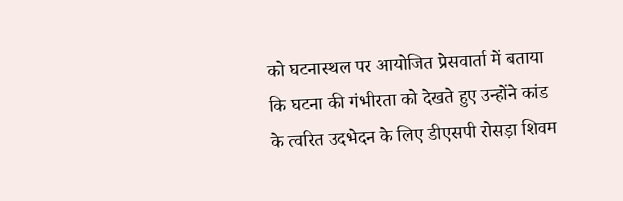को घटनास्थल पर आयोजित प्रेसवार्ता में बताया कि घटना की गंभीरता को देखते हुए उन्होंने कांड के त्वरित उदभेदन के लिए डीएसपी रोसड़ा शिवम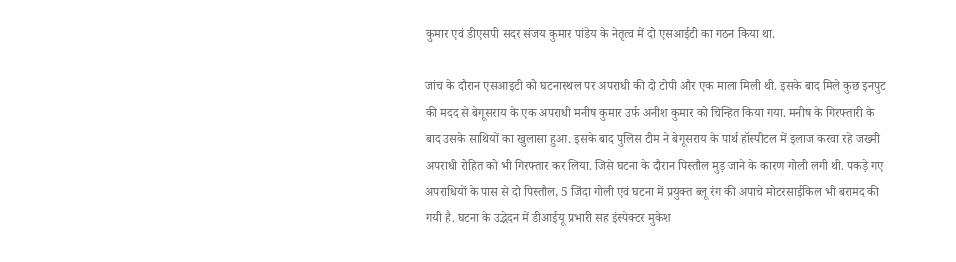कुमार एवं डीएसपी सदर संजय कुमार पांडेय के नेतृत्व में दो एसआईटी का गठन किया था.

जांच के दौरान एसआइटी को घटनास्थल पर अपराधी की दो टोपी और एक माला मिली थी. इसके बाद मिले कुछ इनपुट की मदद से बेगूसराय के एक अपराधी मनीष कुमार उर्फ अनीश कुमार को चिन्हित किया गया. मनीष के गिरफ्तारी के बाद उसके साथियों का खुलासा हुआ. इसके बाद पुलिस टीम ने बेगूसराय के पार्थ हॉस्पीटल में इलाज करवा रहे जख्मी अपराधी रोहित को भी गिरफ्तार कर लिया. जिसे घटना के दौरान पिस्तौल मुड़ जाने के कारण गोली लगी थी. पकड़े गए अपराधियों के पास से दो पिस्तौल, 5 जिंदा गोली एवं घटना में प्रयुक्त ब्लू रंग की अपाचे मोटरसाईकिल भी बरामद की गयी है. घटना के उद्भेदन में डीआईयू प्रभारी सह इंस्पेक्टर मुकेश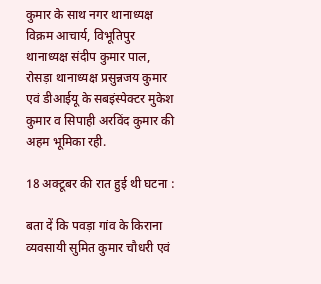कुमार के साथ नगर थानाध्यक्ष विक्रम आचार्य, विभूतिपुर थानाध्यक्ष संदीप कुमार पाल, रोसड़ा थानाध्यक्ष प्रसुन्नजय कुमार एवं डीआईयू के सबइंस्पेक्टर मुकेश कुमार व सिपाही अरविंद कुमार की अहम भूमिका रही.

18 अक्टूबर की रात हुई थी घटना :

बता दें कि पवड़ा गांव के किराना व्यवसायी सुमित कुमार चौधरी एवं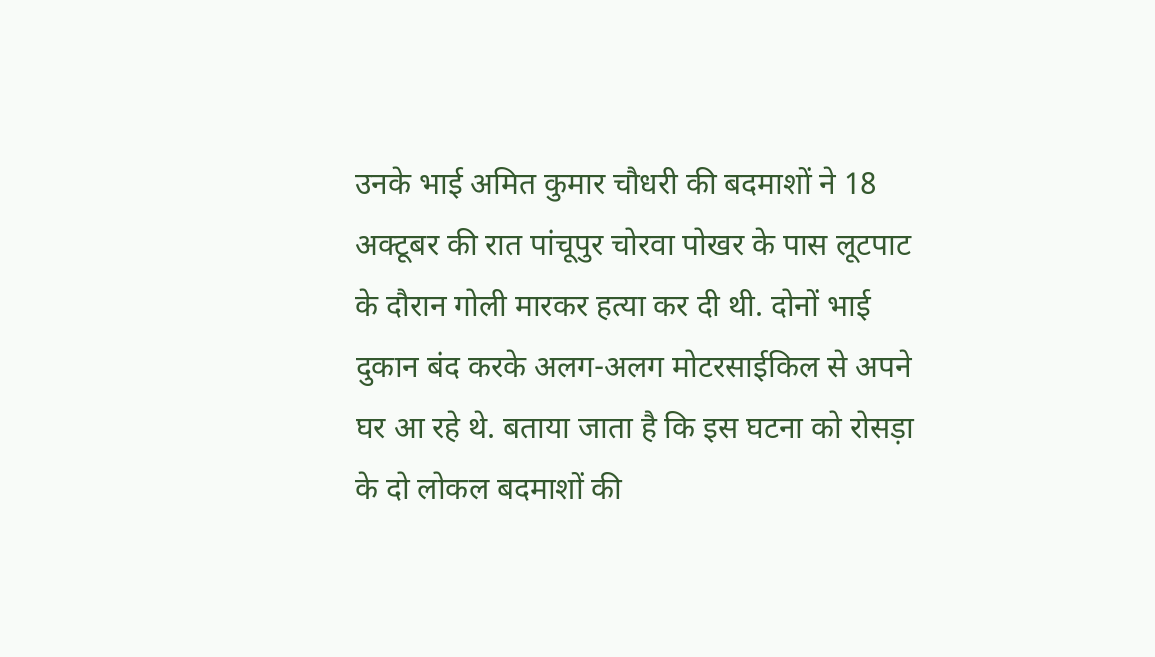उनके भाई अमित कुमार चौधरी की बदमाशों ने 18 अक्टूबर की रात पांचूपुर चोरवा पोखर के पास लूटपाट के दौरान गोली मारकर हत्या कर दी थी. दोनों भाई दुकान बंद करके अलग-अलग मोटरसाईकिल से अपने घर आ रहे थे. बताया जाता है कि इस घटना को रोसड़ा के दो लोकल बदमाशों की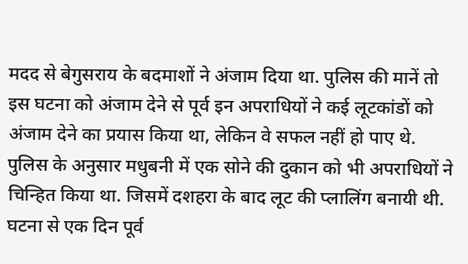मदद से बेगुसराय के बदमाशों ने अंजाम दिया था. पुलिस की मानें तो इस घटना को अंजाम देने से पूर्व इन अपराधियों ने कई लूटकांडों को अंजाम देने का प्रयास किया था, लेकिन वे सफल नहीं हो पाए थे. पुलिस के अनुसार मधुबनी में एक सोने की दुकान को भी अपराधियों ने चिन्हित किया था. जिसमें दशहरा के बाद लूट की प्लालिंग बनायी थी. घटना से एक दिन पूर्व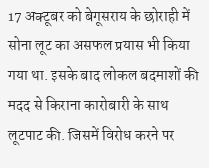17 अक्टूबर को बेगूसराय के छोराही में सोना लूट का असफल प्रयास भी किया गया था. इसके बाद लोकल बदमाशों की मदद से किराना कारोबारी के साथ लूटपाट की. जिसमें विरोध करने पर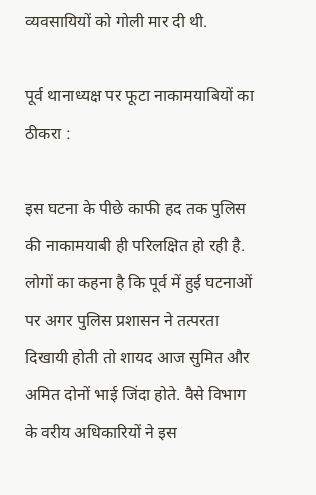व्यवसायियों को गोली मार दी थी.

पूर्व थानाध्यक्ष पर फूटा नाकामयाबियों का ठीकरा :

इस घटना के पीछे काफी हद तक पुलिस की नाकामयाबी ही परिलक्षित हो रही है. लोगों का कहना है कि पूर्व में हुई घटनाओं पर अगर पुलिस प्रशासन ने तत्परता दिखायी होती तो शायद आज सुमित और अमित दोनों भाई जिंदा होते. वैसे विभाग के वरीय अधिकारियों ने इस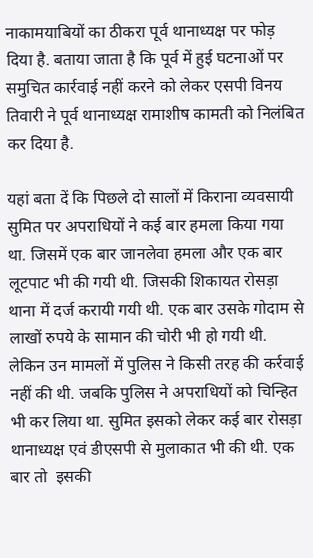नाकामयाबियों का ठीकरा पूर्व थानाध्यक्ष पर फोड़ दिया है. बताया जाता है कि पूर्व में हुई घटनाओं पर समुचित कार्रवाई नहीं करने को लेकर एसपी विनय तिवारी ने पूर्व थानाध्यक्ष रामाशीष कामती को निलंबित कर दिया है.

यहां बता दें कि पिछले दो सालों में किराना व्यवसायी सुमित पर अपराधियों ने कई बार हमला किया गया था. जिसमें एक बार जानलेवा हमला और एक बार लूटपाट भी की गयी थी. जिसकी शिकायत रोसड़ा थाना में दर्ज करायी गयी थी. एक बार उसके गोदाम से लाखों रुपये के सामान की चोरी भी हो गयी थी. लेकिन उन मामलों में पुलिस ने किसी तरह की कर्रवाई नहीं की थी. जबकि पुलिस ने अपराधियों को चिन्हित भी कर लिया था. सुमित इसको लेकर कई बार रोसड़ा थानाध्यक्ष एवं डीएसपी से मुलाकात भी की थी. एक बार तो  इसकी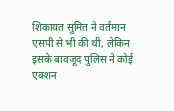शिकायत सुमित ने वर्तमान एसपी से भी की थी, लेकिन इसके बावजूद पुलिस ने कोई एक्शन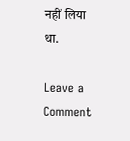नहीं लिया था.

Leave a Comment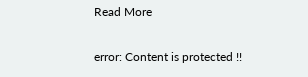Read More

error: Content is protected !!